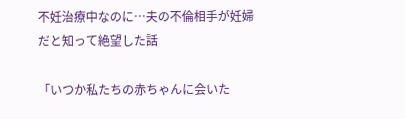不妊治療中なのに…夫の不倫相手が妊婦だと知って絶望した話

「いつか私たちの赤ちゃんに会いた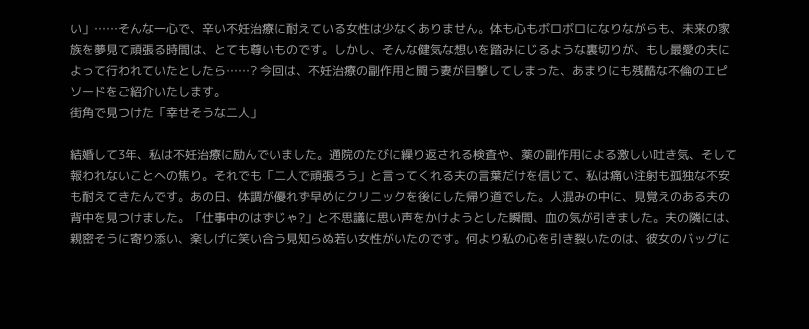い」……そんな一心で、辛い不妊治療に耐えている女性は少なくありません。体も心もボロボロになりながらも、未来の家族を夢見て頑張る時間は、とても尊いものです。しかし、そんな健気な想いを踏みにじるような裏切りが、もし最愛の夫によって行われていたとしたら……? 今回は、不妊治療の副作用と闘う妻が目撃してしまった、あまりにも残酷な不倫のエピソードをご紹介いたします。
街角で見つけた「幸せそうな二人」

結婚して3年、私は不妊治療に励んでいました。通院のたびに繰り返される検査や、薬の副作用による激しい吐き気、そして報われないことへの焦り。それでも「二人で頑張ろう」と言ってくれる夫の言葉だけを信じて、私は痛い注射も孤独な不安も耐えてきたんです。あの日、体調が優れず早めにクリニックを後にした帰り道でした。人混みの中に、見覚えのある夫の背中を見つけました。「仕事中のはずじゃ?」と不思議に思い声をかけようとした瞬間、血の気が引きました。夫の隣には、親密そうに寄り添い、楽しげに笑い合う見知らぬ若い女性がいたのです。何より私の心を引き裂いたのは、彼女のバッグに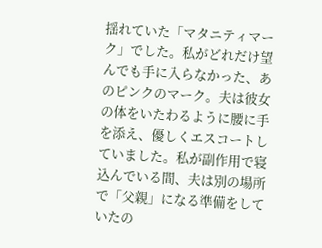揺れていた「マタニティマーク」でした。私がどれだけ望んでも手に入らなかった、あのピンクのマーク。夫は彼女の体をいたわるように腰に手を添え、優しくエスコートしていました。私が副作用で寝込んでいる間、夫は別の場所で「父親」になる準備をしていたの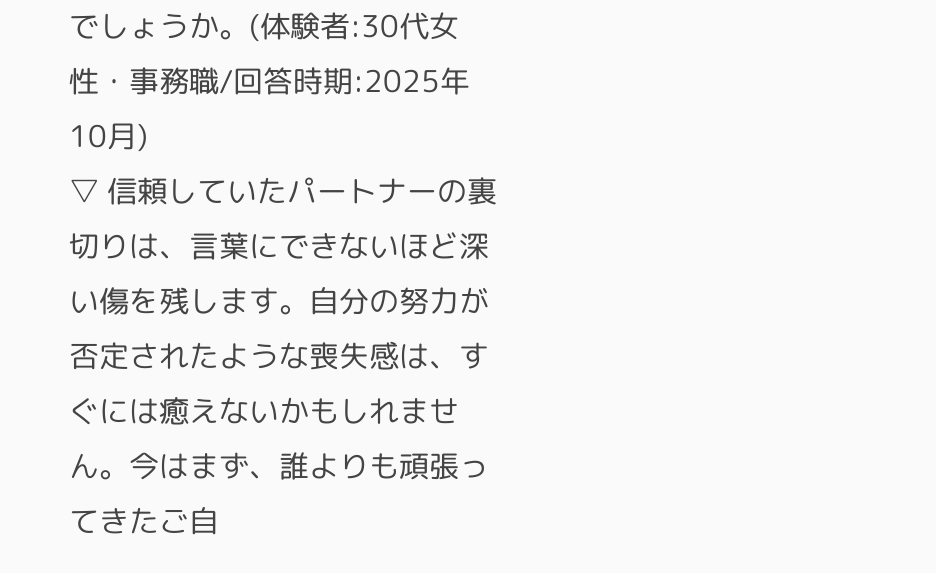でしょうか。(体験者:30代女性・事務職/回答時期:2025年10月)
▽ 信頼していたパートナーの裏切りは、言葉にできないほど深い傷を残します。自分の努力が否定されたような喪失感は、すぐには癒えないかもしれません。今はまず、誰よりも頑張ってきたご自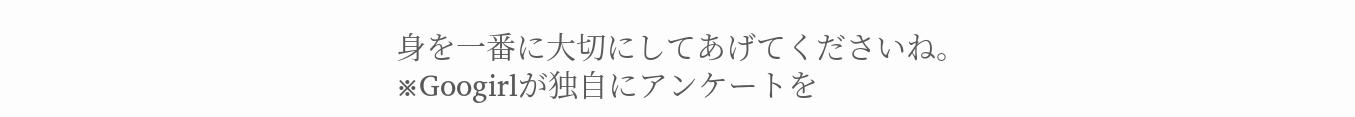身を一番に大切にしてあげてくださいね。
※Googirlが独自にアンケートを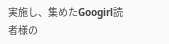実施し、集めたGoogirl読者様の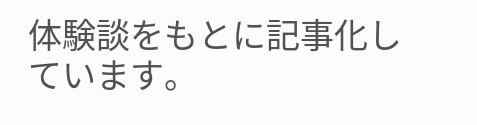体験談をもとに記事化しています。